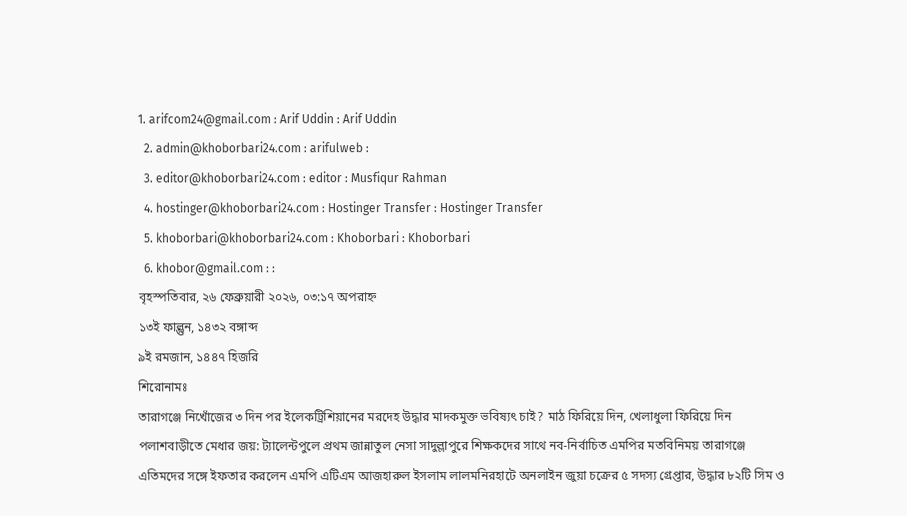1. arifcom24@gmail.com : Arif Uddin : Arif Uddin
  2. admin@khoborbari24.com : arifulweb :
  3. editor@khoborbari24.com : editor : Musfiqur Rahman
  4. hostinger@khoborbari24.com : Hostinger Transfer : Hostinger Transfer
  5. khoborbari@khoborbari24.com : Khoborbari : Khoborbari
  6. khobor@gmail.com : :
বৃহস্পতিবার, ২৬ ফেব্রুয়ারী ২০২৬, ০৩:১৭ অপরাহ্ন
১৩ই ফাল্গুন, ১৪৩২ বঙ্গাব্দ
৯ই রমজান, ১৪৪৭ হিজরি
শিরোনামঃ
তারাগঞ্জে নিখোঁজের ৩ দিন পর ইলেকট্রিশিয়ানের মরদেহ উদ্ধার মাদকমুক্ত ভবিষ্যৎ চাই? মাঠ ফিরিয়ে দিন, খেলাধুলা ফিরিয়ে দিন পলাশবাড়ীতে মেধার জয়: ট্যালেন্টপুলে প্রথম জান্নাতুল নেসা সাদুল্লাপুরে শিক্ষকদের সাথে নব-নির্বাচিত এমপির মতবিনিময় তারাগঞ্জে এতিমদের সঙ্গে ইফতার করলেন এমপি এটিএম আজহারুল ইসলাম লালমনিরহাটে অনলাইন জুয়া চক্রের ৫ সদস্য গ্রেপ্তার, উদ্ধার ৮২টি সিম ও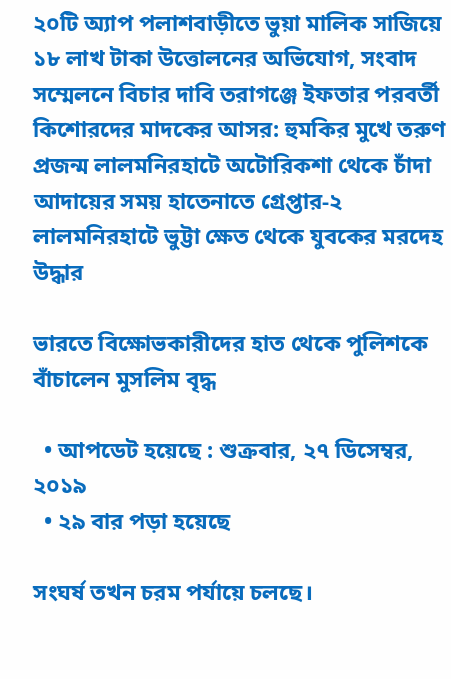২০টি অ্যাপ পলাশবাড়ীতে ভুয়া মালিক সাজিয়ে ১৮ লাখ টাকা উত্তোলনের অভিযোগ, সংবাদ সম্মেলনে বিচার দাবি তরাগঞ্জে ইফতার পরবর্তী কিশোরদের মাদকের আসর: হুমকির মুখে তরুণ প্রজন্ম লালমনিরহাটে অটোরিকশা থেকে চাঁদা আদায়ের সময় হাতেনাতে গ্রেপ্তার-২ লালমনিরহাটে ভুট্টা ক্ষেত থেকে যুবকের মরদেহ উদ্ধার

ভারতে বিক্ষোভকারীদের হাত থেকে পুলিশকে বাঁচালেন মুসলিম বৃদ্ধ

  • আপডেট হয়েছে : শুক্রবার, ২৭ ডিসেম্বর, ২০১৯
  • ২৯ বার পড়া হয়েছে

সংঘর্ষ তখন চরম পর্যায়ে চলছে।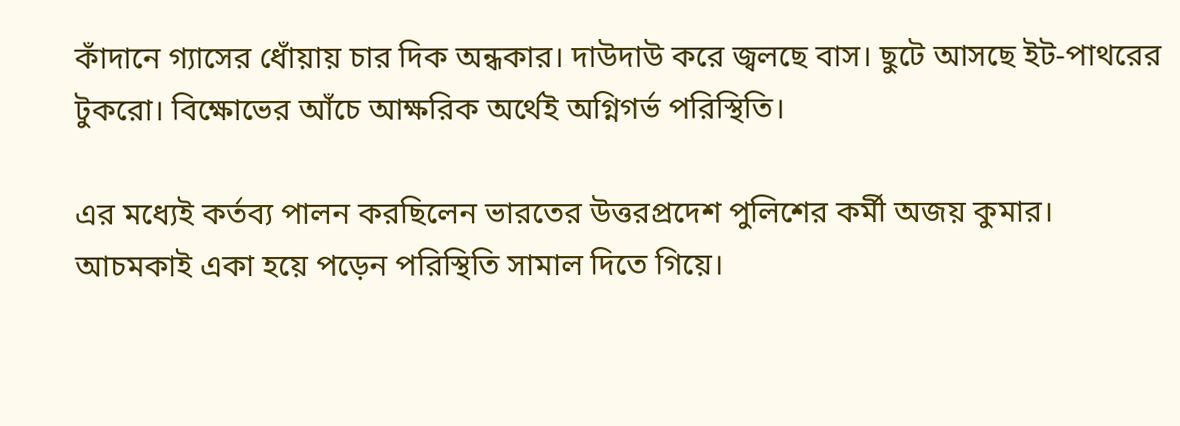কাঁদানে গ্যাসের ধোঁয়ায় চার দিক অন্ধকার। দাউদাউ করে জ্বলছে বাস। ছুটে আসছে ইট-পাথরের টুকরো। বিক্ষোভের আঁচে আক্ষরিক অর্থেই অগ্নিগর্ভ পরিস্থিতি।

এর মধ্যেই কর্তব্য পালন করছিলেন ভারতের উত্তরপ্রদেশ পুলিশের কর্মী অজয় কুমার। আচমকাই একা হয়ে পড়েন পরিস্থিতি সামাল দিতে গিয়ে।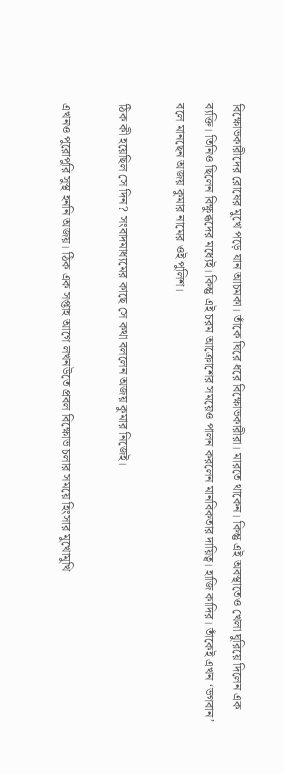বিক্ষোভকারীদের রোষের মুখে পড়ে যান আচমকা। তাঁকে ঘিরে ধরে বিক্ষোভকারীরা। মারতে থাকেন। কিন্তু এই অবস্থাতেও খেলা ঘুরিয়ে দিলেন এক ব্যক্তি। তিনিও ছিলেন বিক্ষুব্ধদের মধ্যেই। কিন্তু এই চরম আক্রোশের সময়েও পালন করলেন মানবিকতার দায়িত্ব। হাজি কাদির। তাঁকেই এখন ‘ভগবান’ বলে মানছেন অজয় কুমার নামের ওই পুলিশ।

ঠিক কী হয়েছিল সে দিন? সংবাদমাধ্যমের কাছে সে কথা বললেন অজয় কুমার নিজেই।

এখনও পুরোপুরি সুস্থ হননি অজয়। ঠিক এক সপ্তাহ আগে লখনউতে প্রবল বিক্ষোভ চলার সময়ে হিংসার মুখোমুখি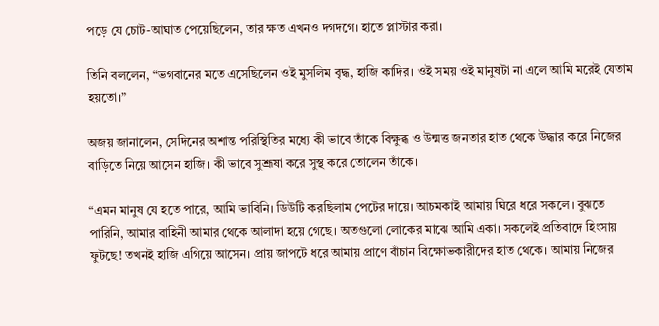পড়ে যে চোট-আঘাত পেয়েছিলেন, তার ক্ষত এখনও দগদগে। হাতে প্লাস্টার করা।

তিনি বললেন, “ভগবানের মতে এসেছিলেন ওই মুসলিম বৃদ্ধ, হাজি কাদির। ওই সময় ওই মানুষটা না এলে আমি মরেই যেতাম হয়তো।”

অজয় জানালেন, সেদিনের অশান্ত পরিস্থিতির মধ্যে কী ভাবে তাঁকে বিক্ষুব্ধ ও উন্মত্ত জনতার হাত থেকে উদ্ধার করে নিজের বাড়িতে নিয়ে আসেন হাজি। কী ভাবে সুশ্রূষা করে সুস্থ করে তোলেন তাঁকে।

“এমন মানুষ যে হতে পারে, আমি ভাবিনি। ডিউটি করছিলাম পেটের দায়ে। আচমকাই আমায় ঘিরে ধরে সকলে। বুঝতে পারিনি, আমার বাহিনী আমার থেকে আলাদা হয়ে গেছে। অতগুলো লোকের মাঝে আমি একা। সকলেই প্রতিবাদে হিংসায় ফুটছে! তখনই হাজি এগিয়ে আসেন। প্রায় জাপটে ধরে আমায় প্রাণে বাঁচান বিক্ষোভকারীদের হাত থেকে। আমায় নিজের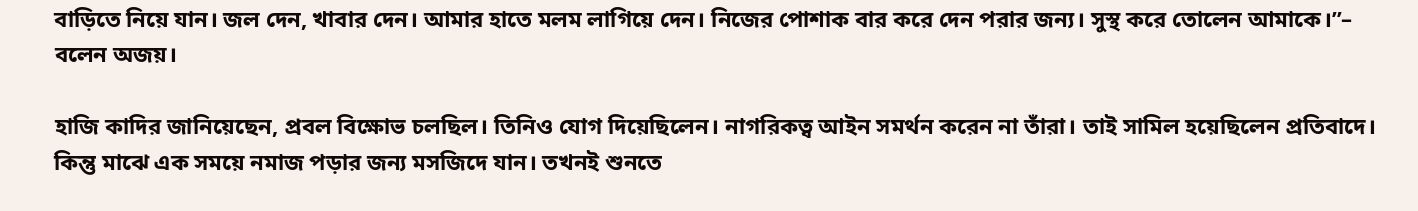বাড়িতে নিয়ে যান। জল দেন, খাবার দেন। আমার হাতে মলম লাগিয়ে দেন। নিজের পোশাক বার করে দেন পরার জন্য। সুস্থ করে তোলেন আমাকে।”– বলেন অজয়।

হাজি কাদির জানিয়েছেন, প্রবল বিক্ষোভ চলছিল। তিনিও যোগ দিয়েছিলেন। নাগরিকত্ব আইন সমর্থন করেন না তাঁরা। তাই সামিল হয়েছিলেন প্রতিবাদে। কিন্তু মাঝে এক সময়ে নমাজ পড়ার জন্য মসজিদে যান। তখনই শুনতে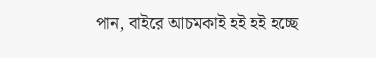পান, বাইরে আচমকাই হই হই হচ্ছে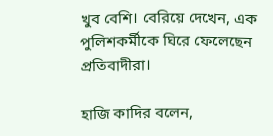খুব বেশি। বেরিয়ে দেখেন, এক পুলিশকর্মীকে ঘিরে ফেলেছেন প্রতিবাদীরা।

হাজি কাদির বলেন,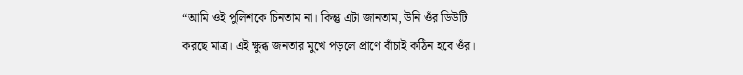“আমি ওই পুলিশকে চিনতাম না। কিন্তু এটা জানতাম, উনি ওঁর ডিউটি করছে মাত্র। এই ক্ষুব্ধ জনতার মুখে পড়লে প্রাণে বাঁচাই কঠিন হবে ওঁর।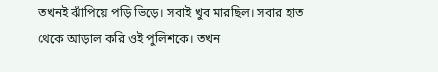তখনই ঝাঁপিয়ে পড়ি ভিড়ে। সবাই খুব মারছিল। সবার হাত থেকে আড়াল করি ওই পুলিশকে। তখন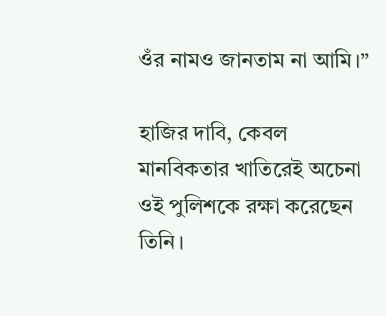ওঁর নামও জানতাম না আমি।”

হাজির দাবি, কেবল মানবিকতার খাতিরেই অচেনা ওই পুলিশকে রক্ষা করেছেন তিনি।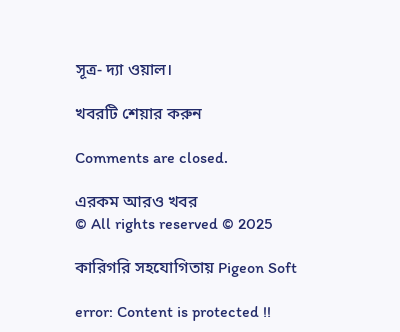সূত্র- দ্যা ওয়াল।

খবরটি শেয়ার করুন

Comments are closed.

এরকম আরও খবর
© All rights reserved © 2025

কারিগরি সহযোগিতায় Pigeon Soft

error: Content is protected !!